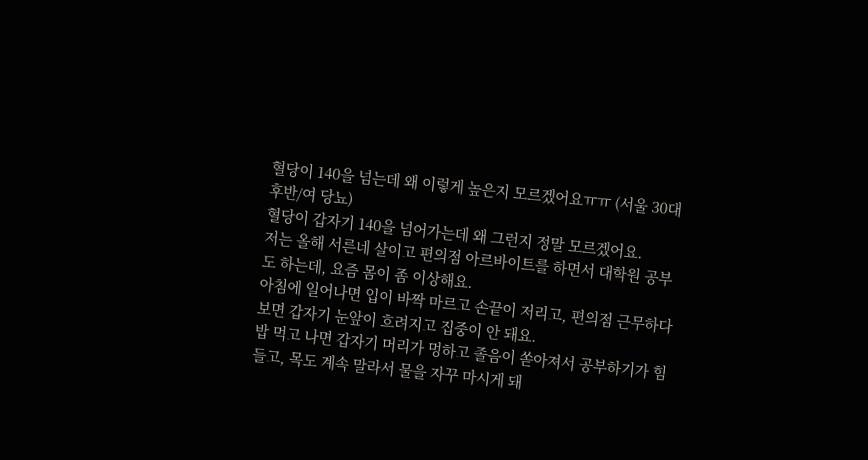혈당이 140을 넘는데 왜 이렇게 높은지 모르겠어요ㅠㅠ (서울 30대 후반/여 당뇨)
혈당이 갑자기 140을 넘어가는데 왜 그런지 정말 모르겠어요.
저는 올해 서른네 살이고 편의점 아르바이트를 하면서 대학원 공부도 하는데, 요즘 몸이 좀 이상해요.
아침에 일어나면 입이 바짝 마르고 손끝이 저리고, 편의점 근무하다 보면 갑자기 눈앞이 흐려지고 집중이 안 돼요.
밥 먹고 나면 갑자기 머리가 멍하고 졸음이 쏟아져서 공부하기가 힘들고, 목도 계속 말라서 물을 자꾸 마시게 돼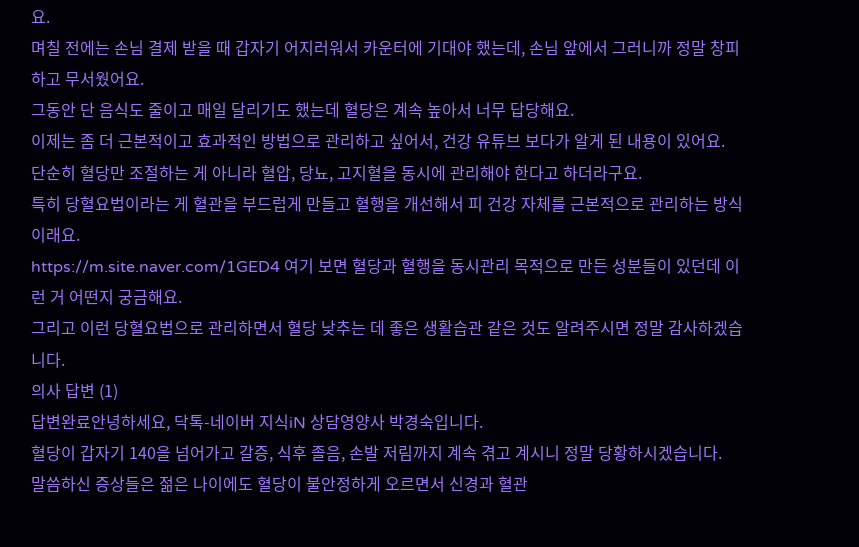요.
며칠 전에는 손님 결제 받을 때 갑자기 어지러워서 카운터에 기대야 했는데, 손님 앞에서 그러니까 정말 창피하고 무서웠어요.
그동안 단 음식도 줄이고 매일 달리기도 했는데 혈당은 계속 높아서 너무 답당해요.
이제는 좀 더 근본적이고 효과적인 방법으로 관리하고 싶어서, 건강 유튜브 보다가 알게 된 내용이 있어요.
단순히 혈당만 조절하는 게 아니라 혈압, 당뇨, 고지혈을 동시에 관리해야 한다고 하더라구요.
특히 당혈요법이라는 게 혈관을 부드럽게 만들고 혈행을 개선해서 피 건강 자체를 근본적으로 관리하는 방식이래요.
https://m.site.naver.com/1GED4 여기 보면 혈당과 혈행을 동시관리 목적으로 만든 성분들이 있던데 이런 거 어떤지 궁금해요.
그리고 이런 당혈요법으로 관리하면서 혈당 낮추는 데 좋은 생활습관 같은 것도 알려주시면 정말 감사하겠습니다.
의사 답변 (1)
답변완료안녕하세요, 닥톡-네이버 지식iN 상담영양사 박경숙입니다.
혈당이 갑자기 140을 넘어가고 갈증, 식후 졸음, 손발 저림까지 계속 겪고 계시니 정말 당황하시겠습니다.
말씀하신 증상들은 젊은 나이에도 혈당이 불안정하게 오르면서 신경과 혈관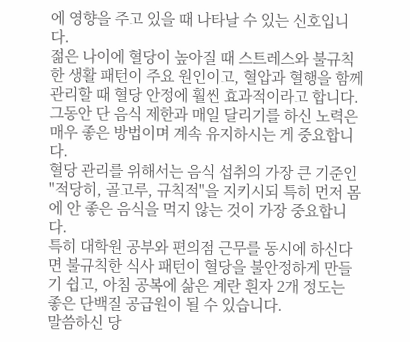에 영향을 주고 있을 때 나타날 수 있는 신호입니다.
젊은 나이에 혈당이 높아질 때 스트레스와 불규칙한 생활 패턴이 주요 원인이고, 혈압과 혈행을 함께 관리할 때 혈당 안정에 훨씬 효과적이라고 합니다.
그동안 단 음식 제한과 매일 달리기를 하신 노력은 매우 좋은 방법이며 계속 유지하시는 게 중요합니다.
혈당 관리를 위해서는 음식 섭취의 가장 큰 기준인 "적당히, 골고루, 규칙적"을 지키시되 특히 먼저 몸에 안 좋은 음식을 먹지 않는 것이 가장 중요합니다.
특히 대학원 공부와 편의점 근무를 동시에 하신다면 불규칙한 식사 패턴이 혈당을 불안정하게 만들기 쉽고, 아침 공복에 삶은 계란 흰자 2개 정도는 좋은 단백질 공급원이 될 수 있습니다.
말씀하신 당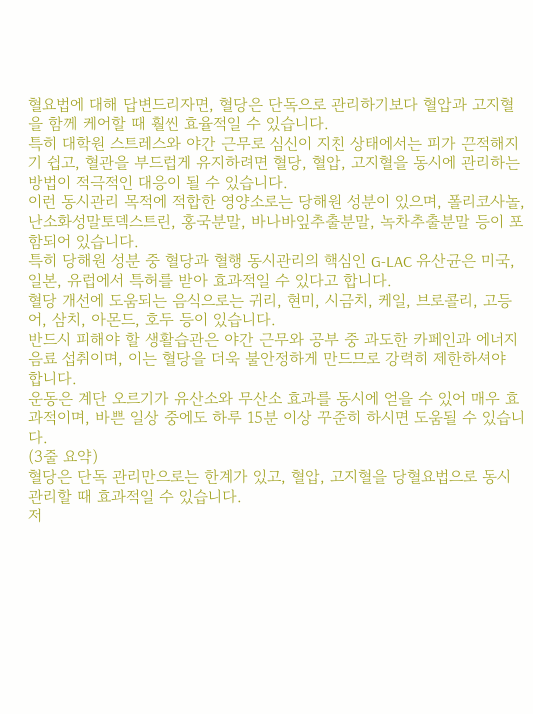혈요법에 대해 답변드리자면, 혈당은 단독으로 관리하기보다 혈압과 고지혈을 함께 케어할 때 훨씬 효율적일 수 있습니다.
특히 대학원 스트레스와 야간 근무로 심신이 지친 상태에서는 피가 끈적해지기 쉽고, 혈관을 부드럽게 유지하려면 혈당, 혈압, 고지혈을 동시에 관리하는 방법이 적극적인 대응이 될 수 있습니다.
이런 동시관리 목적에 적합한 영양소로는 당해원 성분이 있으며, 폴리코사놀, 난소화성말토덱스트린, 홍국분말, 바나바잎추출분말, 녹차추출분말 등이 포함되어 있습니다.
특히 당해원 성분 중 혈당과 혈행 동시관리의 핵심인 G-LAC 유산균은 미국, 일본, 유럽에서 특허를 받아 효과적일 수 있다고 합니다.
혈당 개선에 도움되는 음식으로는 귀리, 현미, 시금치, 케일, 브로콜리, 고등어, 삼치, 아몬드, 호두 등이 있습니다.
반드시 피해야 할 생활습관은 야간 근무와 공부 중 과도한 카페인과 에너지 음료 섭취이며, 이는 혈당을 더욱 불안정하게 만드므로 강력히 제한하셔야 합니다.
운동은 계단 오르기가 유산소와 무산소 효과를 동시에 얻을 수 있어 매우 효과적이며, 바쁜 일상 중에도 하루 15분 이상 꾸준히 하시면 도움될 수 있습니다.
(3줄 요약)
혈당은 단독 관리만으로는 한계가 있고, 혈압, 고지혈을 당혈요법으로 동시관리할 때 효과적일 수 있습니다.
저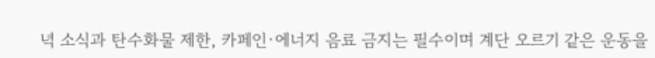녁 소식과 탄수화물 제한, 카페인·에너지 음료 금지는 필수이며 계단 오르기 같은 운동을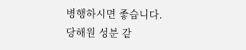병행하시면 좋습니다.
당해원 성분 같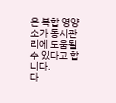은 복합 영양소가 동시관리에 도움될 수 있다고 합니다.
다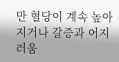만 혈당이 계속 높아지거나 갈증과 어지러움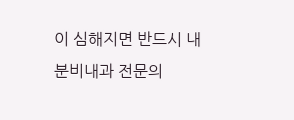이 심해지면 반드시 내분비내과 전문의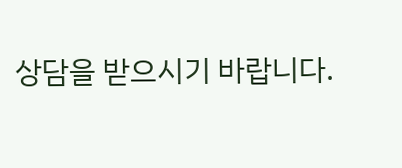상담을 받으시기 바랍니다.